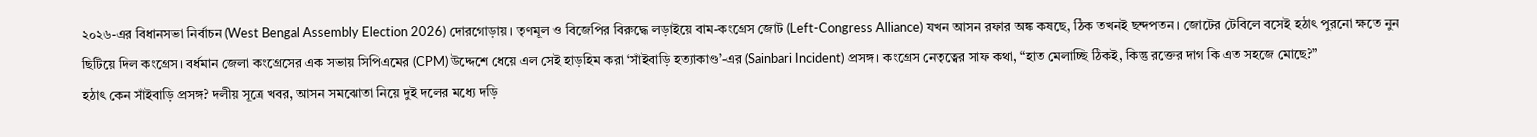২০২৬-এর বিধানসভা নির্বাচন (West Bengal Assembly Election 2026) দোরগোড়ায়। তৃণমূল ও বিজেপির বিরুদ্ধে লড়াইয়ে বাম-কংগ্রেস জোট (Left-Congress Alliance) যখন আসন রফার অঙ্ক কষছে, ঠিক তখনই ছন্দপতন। জোটের টেবিলে বসেই হঠাৎ পুরনো ক্ষতে নুন ছিটিয়ে দিল কংগ্রেস। বর্ধমান জেলা কংগ্রেসের এক সভায় সিপিএমের (CPM) উদ্দেশে ধেয়ে এল সেই হাড়হিম করা ‘সাঁইবাড়ি হত্যাকাণ্ড’-এর (Sainbari Incident) প্রসঙ্গ। কংগ্রেস নেতৃত্বের সাফ কথা, “হাত মেলাচ্ছি ঠিকই, কিন্তু রক্তের দাগ কি এত সহজে মোছে?”
হঠাৎ কেন সাঁইবাড়ি প্রসঙ্গ? দলীয় সূত্রে খবর, আসন সমঝোতা নিয়ে দুই দলের মধ্যে দড়ি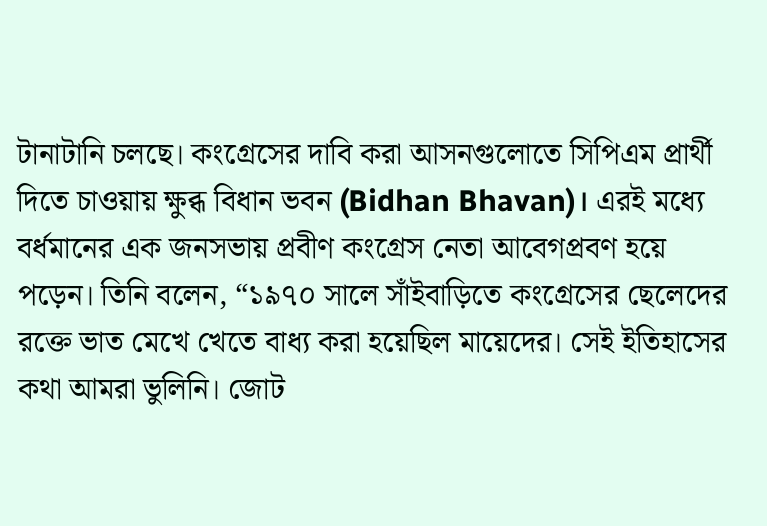টানাটানি চলছে। কংগ্রেসের দাবি করা আসনগুলোতে সিপিএম প্রার্থী দিতে চাওয়ায় ক্ষুব্ধ বিধান ভবন (Bidhan Bhavan)। এরই মধ্যে বর্ধমানের এক জনসভায় প্রবীণ কংগ্রেস নেতা আবেগপ্রবণ হয়ে পড়েন। তিনি বলেন, “১৯৭০ সালে সাঁইবাড়িতে কংগ্রেসের ছেলেদের রক্তে ভাত মেখে খেতে বাধ্য করা হয়েছিল মায়েদের। সেই ইতিহাসের কথা আমরা ভুলিনি। জোট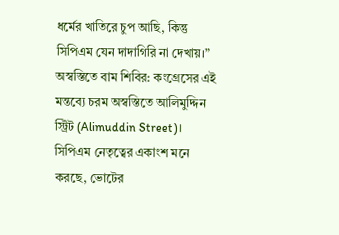ধর্মের খাতিরে চুপ আছি, কিন্তু সিপিএম যেন দাদাগিরি না দেখায়।”
অস্বস্তিতে বাম শিবির: কংগ্রেসের এই মন্তব্যে চরম অস্বস্তিতে আলিমুদ্দিন স্ট্রিট (Alimuddin Street)। সিপিএম নেতৃত্বের একাংশ মনে করছে, ভোটের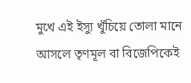মুখে এই ইস্যু খুঁচিয়ে তোলা মানে আসলে তৃণমূল বা বিজেপিকেই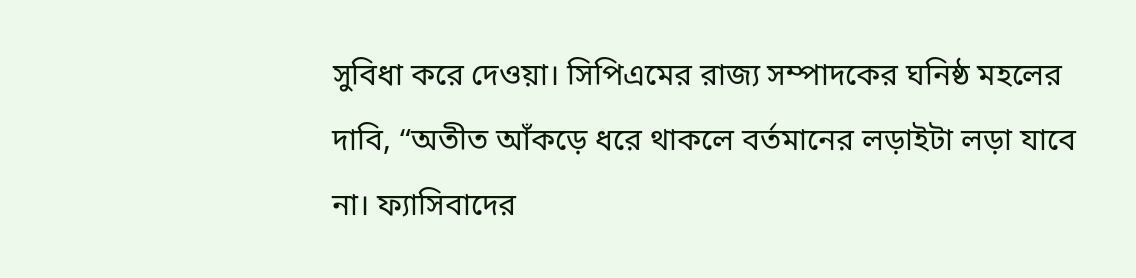সুবিধা করে দেওয়া। সিপিএমের রাজ্য সম্পাদকের ঘনিষ্ঠ মহলের দাবি, “অতীত আঁকড়ে ধরে থাকলে বর্তমানের লড়াইটা লড়া যাবে না। ফ্যাসিবাদের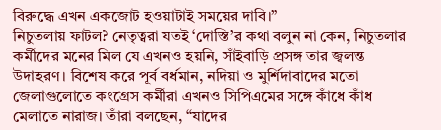বিরুদ্ধে এখন একজোট হওয়াটাই সময়ের দাবি।”
নিচুতলায় ফাটল? নেতৃত্বরা যতই ‘দোস্তি’র কথা বলুন না কেন, নিচুতলার কর্মীদের মনের মিল যে এখনও হয়নি, সাঁইবাড়ি প্রসঙ্গ তার জ্বলন্ত উদাহরণ। বিশেষ করে পূর্ব বর্ধমান, নদিয়া ও মুর্শিদাবাদের মতো জেলাগুলোতে কংগ্রেস কর্মীরা এখনও সিপিএমের সঙ্গে কাঁধে কাঁধ মেলাতে নারাজ। তাঁরা বলছেন, “যাদের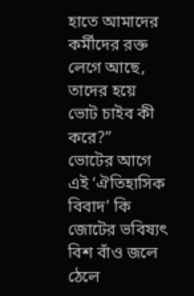হাতে আমাদের কর্মীদের রক্ত লেগে আছে, তাদের হয়ে ভোট চাইব কী করে?”
ভোটের আগে এই ‘ঐতিহাসিক বিবাদ’ কি জোটের ভবিষ্যৎ বিশ বাঁও জলে ঠেলে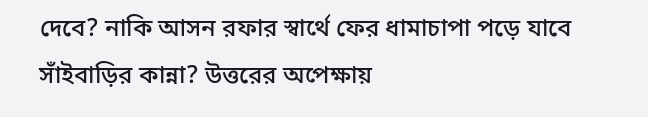দেবে? নাকি আসন রফার স্বার্থে ফের ধামাচাপা পড়ে যাবে সাঁইবাড়ির কান্না? উত্তরের অপেক্ষায়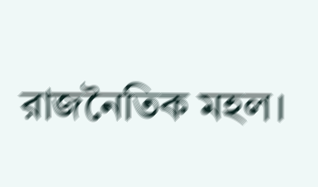রাজনৈতিক মহল।